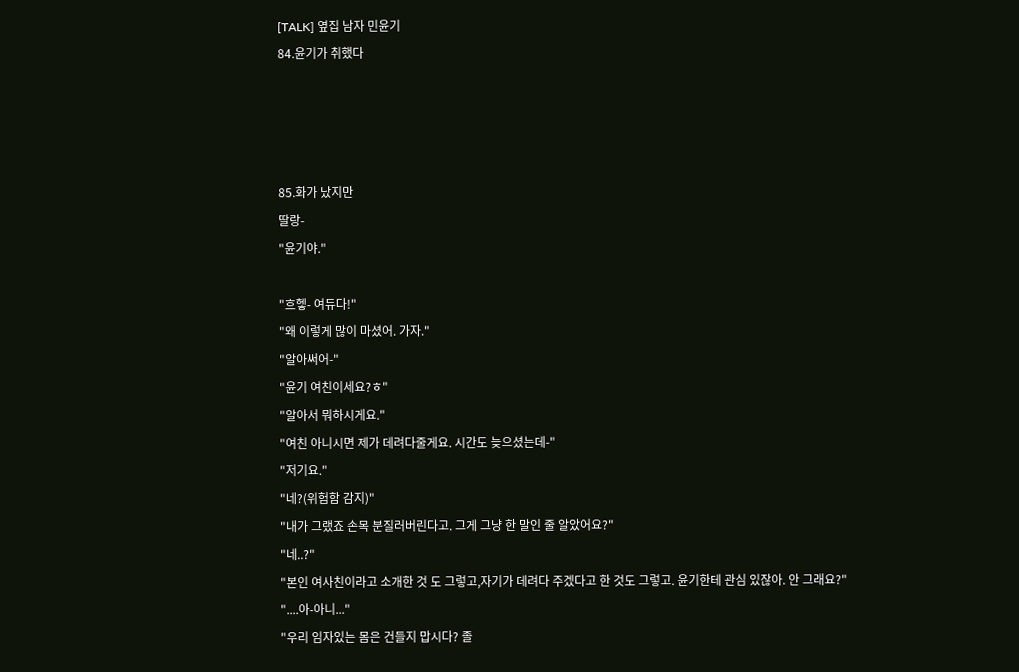[TALK] 옆집 남자 민윤기
84.윤기가 취했다




85.화가 났지만
딸랑-
"윤기야."

"흐헿- 여듀다!"
"왜 이렇게 많이 마셨어. 가자."
"알아써어-"
"윤기 여친이세요?ㅎ"
"알아서 뭐하시게요."
"여친 아니시면 제가 데려다줄게요. 시간도 늦으셨는데-"
"저기요."
"네?(위험함 감지)"
"내가 그랬죠 손목 분질러버린다고. 그게 그냥 한 말인 줄 알았어요?"
"네..?"
"본인 여사친이라고 소개한 것 도 그렇고,자기가 데려다 주겠다고 한 것도 그렇고. 윤기한테 관심 있잖아. 안 그래요?"
"....아-아니..."
"우리 임자있는 몸은 건들지 맙시다? 졸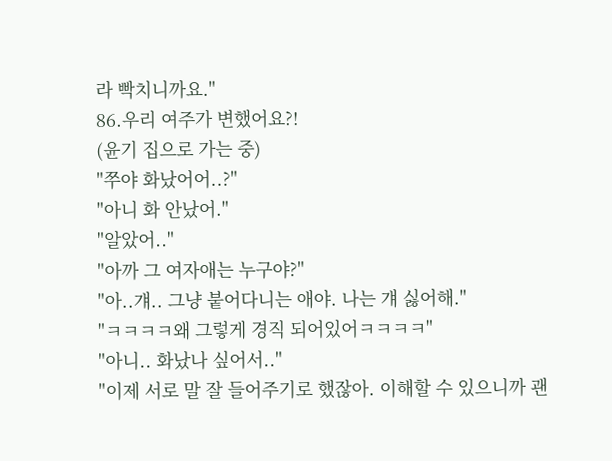라 빡치니까요."
86.우리 여주가 변했어요?!
(윤기 집으로 가는 중)
"쭈야 화났어어..?"
"아니 화 안났어."
"알았어.."
"아까 그 여자애는 누구야?"
"아..걔.. 그냥 붙어다니는 애야. 나는 걔 싫어해."
"ㅋㅋㅋㅋ왜 그렇게 경직 되어있어ㅋㅋㅋㅋ"
"아니.. 화났나 싶어서.."
"이제 서로 말 잘 들어주기로 했잖아. 이해할 수 있으니까 괜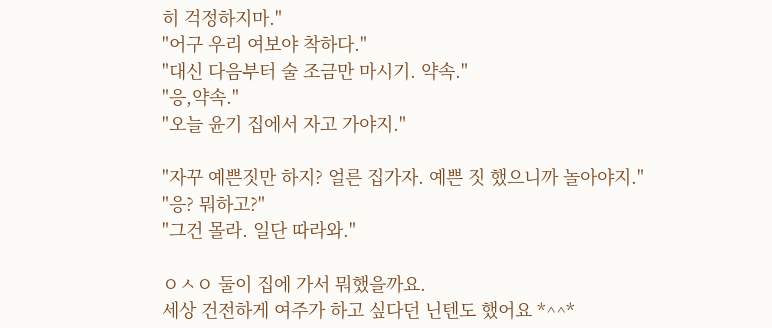히 걱정하지마."
"어구 우리 여보야 착하다."
"대신 다음부터 술 조금만 마시기. 약속."
"응,약속."
"오늘 윤기 집에서 자고 가야지."

"자꾸 예쁜짓만 하지? 얼른 집가자. 예쁜 짓 했으니까 놀아야지."
"응? 뭐하고?"
"그건 몰라. 일단 따라와."

ㅇㅅㅇ 둘이 집에 가서 뭐했을까요.
세상 건전하게 여주가 하고 싶다던 닌텐도 했어요 *^^*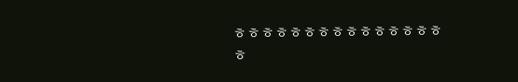ㅎㅎㅎㅎㅎㅎㅎㅎㅎㅎㅎㅎㅎㅎㅎㅎ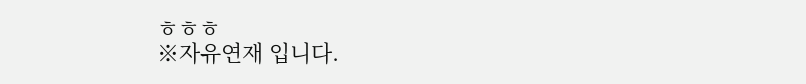ㅎㅎㅎ
※자유연재 입니다.